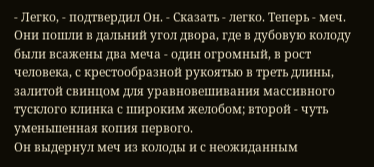- Легко, - подтвердил Он. - Сказать - легко. Теперь - меч.
Они пошли в дальний угол двора, где в дубовую колоду были всажены два меча - один огромный, в рост человека, с крестообразной рукоятью в треть длины, залитой свинцом для уравновешивания массивного тусклого клинка с широким желобом; второй - чуть уменьшенная копия первого.
Он выдернул меч из колоды и с неожиданным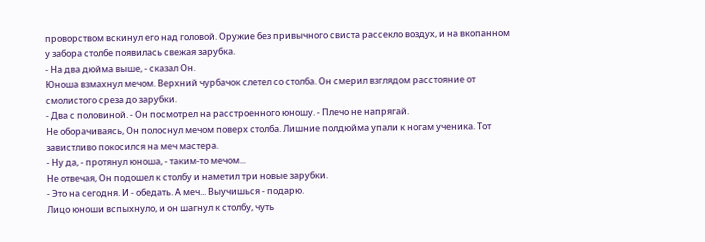проворством вскинул его над головой. Оружие без привычного свиста рассекло воздух, и на вкопанном у забора столбе появилась свежая зарубка.
- На два дюйма выше, - сказал Он.
Юноша взмахнул мечом. Верхний чурбачок слетел со столба. Он смерил взглядом расстояние от смолистого среза до зарубки.
- Два с половиной. - Он посмотрел на расстроенного юношу. - Плечо не напрягай.
Не оборачиваясь, Он полоснул мечом поверх столба. Лишние полдюйма упали к ногам ученика. Тот завистливо покосился на меч мастера.
- Ну да, - протянул юноша, - таким-то мечом...
Не отвечая, Он подошел к столбу и наметил три новые зарубки.
- Это на сегодня. И - обедать. А меч... Выучишься - подарю.
Лицо юноши вспыхнуло, и он шагнул к столбу, чуть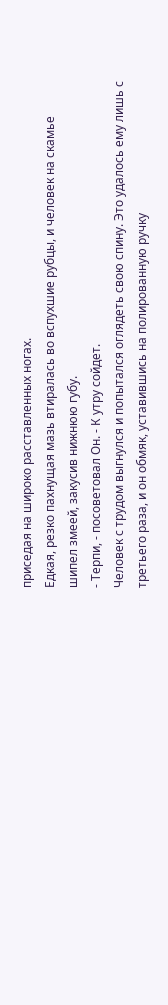приседая на широко расставленных ногах.
Едкая, резко пахнущая мазь втиралась во вспухшие рубцы, и человек на скамье шипел змеей, закусив нижнюю губу.
- Терпи, - посоветовал Он. - К утру сойдет.
Человек с трудом выгнулся и попытался оглядеть свою спину. Это удалось ему лишь с третьего раза, и он обмяк, уставившись на полированную ручку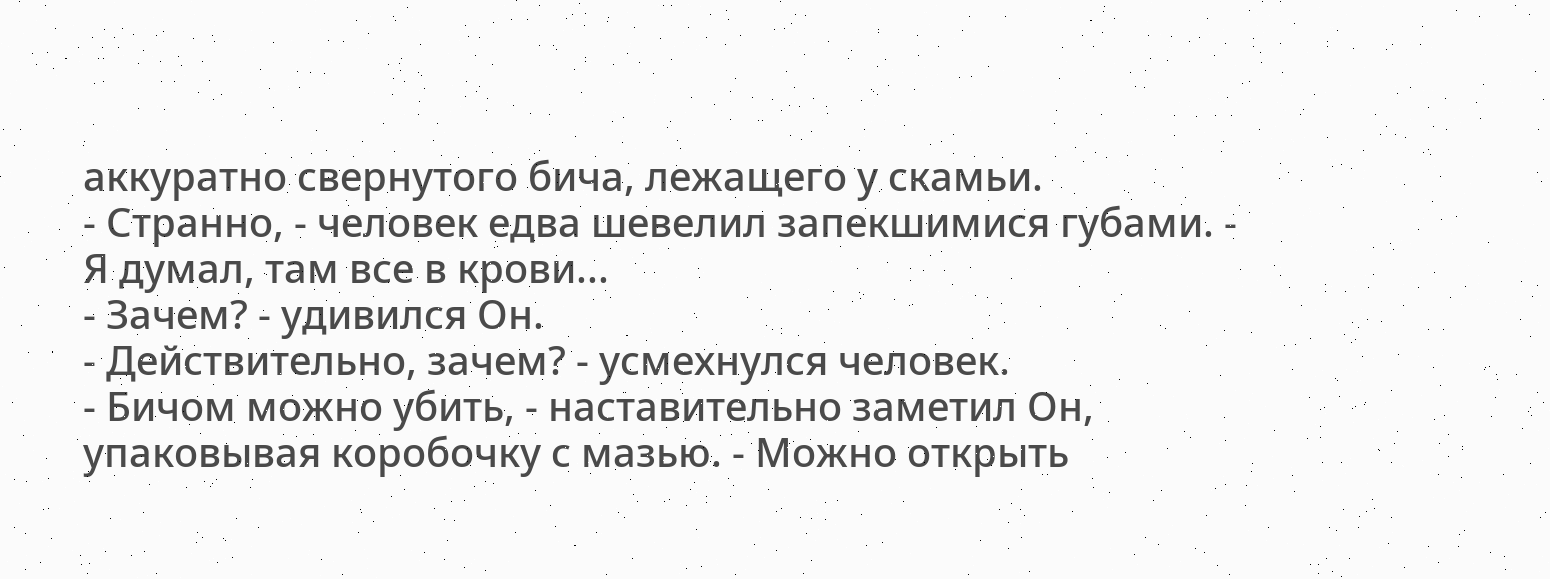аккуратно свернутого бича, лежащего у скамьи.
- Странно, - человек едва шевелил запекшимися губами. - Я думал, там все в крови...
- Зачем? - удивился Он.
- Действительно, зачем? - усмехнулся человек.
- Бичом можно убить, - наставительно заметил Он, упаковывая коробочку с мазью. - Можно открыть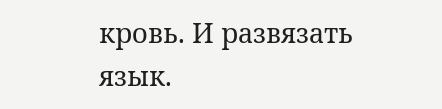кровь. И развязать язык.